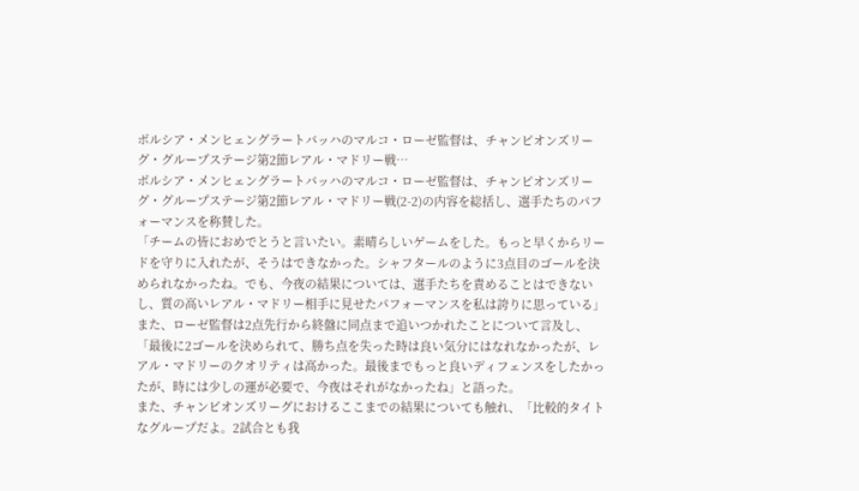ボルシア・メンヒェングラートバッハのマルコ・ローゼ監督は、チャンピオンズリーグ・グループステージ第2節レアル・マドリー戦…
ボルシア・メンヒェングラートバッハのマルコ・ローゼ監督は、チャンピオンズリーグ・グループステージ第2節レアル・マドリー戦(2-2)の内容を総括し、選手たちのパフォーマンスを称賛した。
「チームの皆におめでとうと言いたい。素晴らしいゲームをした。もっと早くからリードを守りに入れたが、そうはできなかった。シャフタールのように3点目のゴールを決められなかったね。でも、今夜の結果については、選手たちを責めることはできないし、質の高いレアル・マドリー相手に見せたパフォーマンスを私は誇りに思っている」
また、ローゼ監督は2点先行から終盤に同点まで追いつかれたことについて言及し、「最後に2ゴールを決められて、勝ち点を失った時は良い気分にはなれなかったが、レアル・マドリーのクオリティは高かった。最後までもっと良いディフェンスをしたかったが、時には少しの運が必要で、今夜はそれがなかったね」と語った。
また、チャンピオンズリーグにおけるここまでの結果についても触れ、「比較的タイトなグループだよ。2試合とも我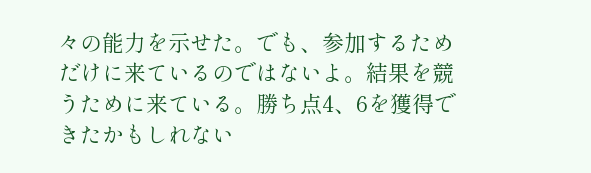々の能力を示せた。でも、参加するためだけに来ているのではないよ。結果を競うために来ている。勝ち点4、6を獲得できたかもしれない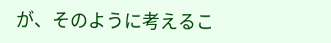が、そのように考えるこ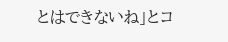とはできないね」とコ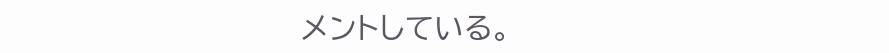メントしている。